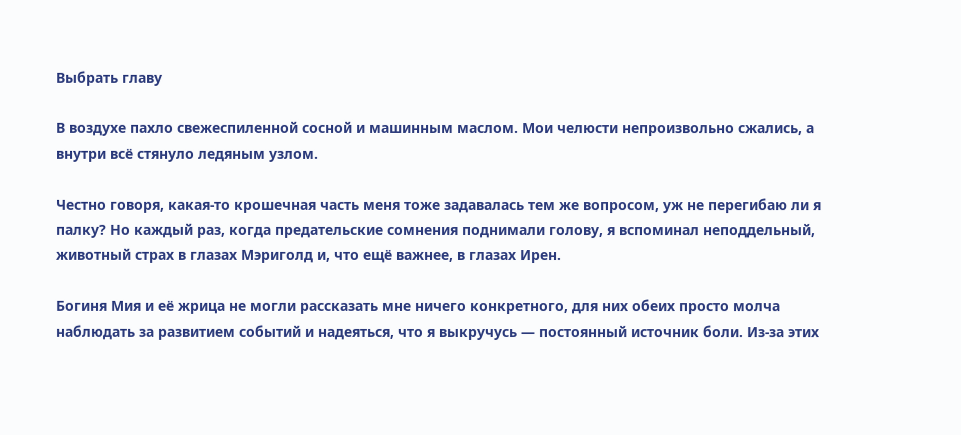Выбрать главу

В воздухе пахло свежеспиленной сосной и машинным маслом. Мои челюсти непроизвольно сжались, а внутри всё стянуло ледяным узлом.

Честно говоря, какая-то крошечная часть меня тоже задавалась тем же вопросом, уж не перегибаю ли я палку? Но каждый раз, когда предательские сомнения поднимали голову, я вспоминал неподдельный, животный страх в глазах Мэриголд и, что ещё важнее, в глазах Ирен.

Богиня Мия и её жрица не могли рассказать мне ничего конкретного, для них обеих просто молча наблюдать за развитием событий и надеяться, что я выкручусь — постоянный источник боли. Из-за этих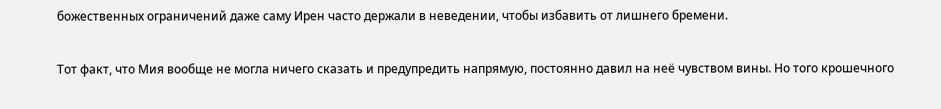божественных ограничений даже саму Ирен часто держали в неведении, чтобы избавить от лишнего бремени.

Тот факт, что Мия вообще не могла ничего сказать и предупредить напрямую, постоянно давил на неё чувством вины. Но того крошечного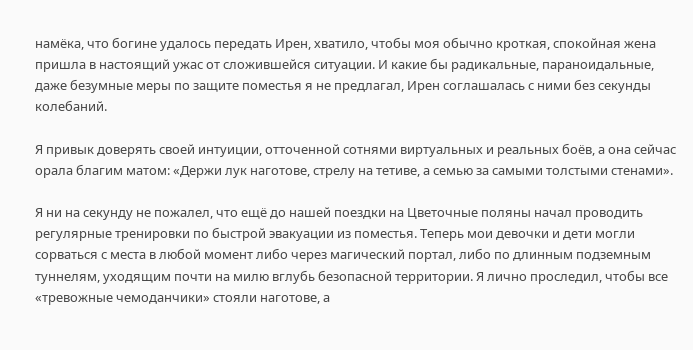намёка, что богине удалось передать Ирен, хватило, чтобы моя обычно кроткая, спокойная жена пришла в настоящий ужас от сложившейся ситуации. И какие бы радикальные, параноидальные, даже безумные меры по защите поместья я не предлагал, Ирен соглашалась с ними без секунды колебаний.

Я привык доверять своей интуиции, отточенной сотнями виртуальных и реальных боёв, а она сейчас орала благим матом: «Держи лук наготове, стрелу на тетиве, а семью за самыми толстыми стенами».

Я ни на секунду не пожалел, что ещё до нашей поездки на Цветочные поляны начал проводить регулярные тренировки по быстрой эвакуации из поместья. Теперь мои девочки и дети могли сорваться с места в любой момент либо через магический портал, либо по длинным подземным туннелям, уходящим почти на милю вглубь безопасной территории. Я лично проследил, чтобы все «тревожные чемоданчики» стояли наготове, а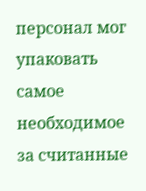персонал мог упаковать самое необходимое за считанные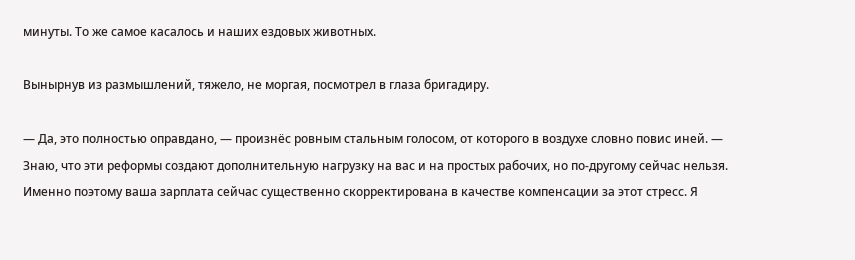минуты. То же самое касалось и наших ездовых животных.

Вынырнув из размышлений, тяжело, не моргая, посмотрел в глаза бригадиру.

— Да, это полностью оправдано, — произнёс ровным стальным голосом, от которого в воздухе словно повис иней. — Знаю, что эти реформы создают дополнительную нагрузку на вас и на простых рабочих, но по-другому сейчас нельзя. Именно поэтому ваша зарплата сейчас существенно скорректирована в качестве компенсации за этот стресс. Я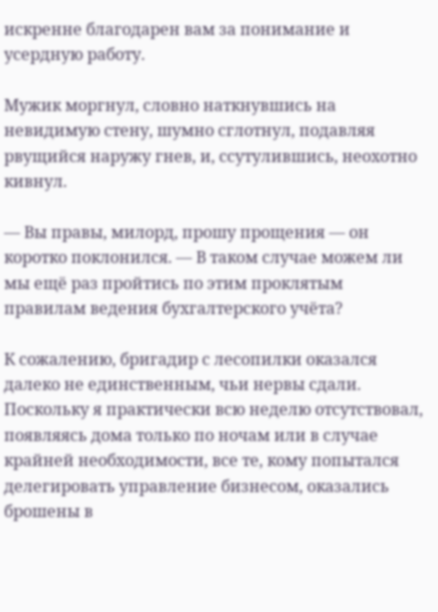искренне благодарен вам за понимание и усердную работу.

Мужик моргнул, словно наткнувшись на невидимую стену, шумно сглотнул, подавляя рвущийся наружу гнев, и, ссутулившись, неохотно кивнул.

— Вы правы, милорд, прошу прощения — он коротко поклонился. — В таком случае можем ли мы ещё раз пройтись по этим проклятым правилам ведения бухгалтерского учёта?

К сожалению, бригадир с лесопилки оказался далеко не единственным, чьи нервы сдали. Поскольку я практически всю неделю отсутствовал, появляясь дома только по ночам или в случае крайней необходимости, все те, кому попытался делегировать управление бизнесом, оказались брошены в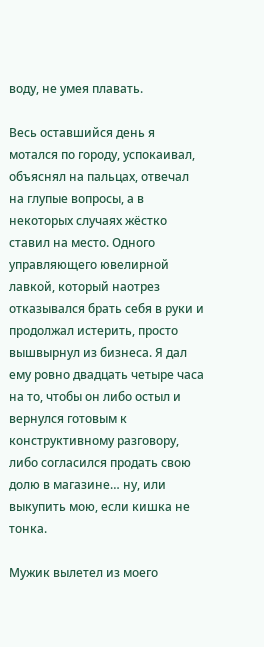воду, не умея плавать.

Весь оставшийся день я мотался по городу, успокаивал, объяснял на пальцах, отвечал на глупые вопросы, а в некоторых случаях жёстко ставил на место. Одного управляющего ювелирной лавкой, который наотрез отказывался брать себя в руки и продолжал истерить, просто вышвырнул из бизнеса. Я дал ему ровно двадцать четыре часа на то, чтобы он либо остыл и вернулся готовым к конструктивному разговору, либо согласился продать свою долю в магазине… ну, или выкупить мою, если кишка не тонка.

Мужик вылетел из моего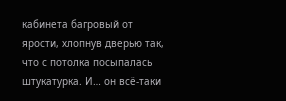кабинета багровый от ярости, хлопнув дверью так, что с потолка посыпалась штукатурка. И… он всё-таки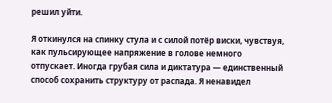решил уйти.

Я откинулся на спинку стула и с силой потёр виски, чувствуя, как пульсирующее напряжение в голове немного отпускает. Иногда грубая сила и диктатура — единственный способ сохранить структуру от распада. Я ненавидел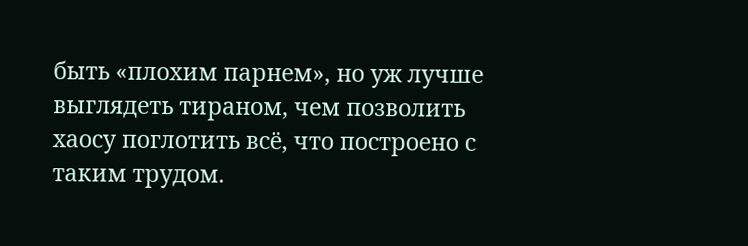быть «плохим парнем», но уж лучше выглядеть тираном, чем позволить хаосу поглотить всё, что построено с таким трудом.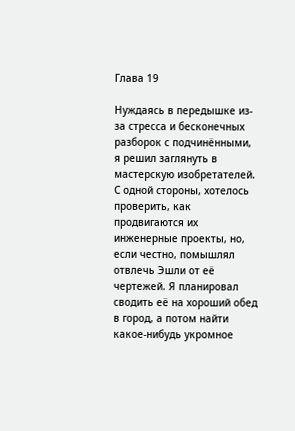Глава 19

Нуждаясь в передышке из-за стресса и бесконечных разборок с подчинёнными, я решил заглянуть в мастерскую изобретателей. С одной стороны, хотелось проверить, как продвигаются их инженерные проекты, но, если честно, помышлял отвлечь Эшли от её чертежей. Я планировал сводить её на хороший обед в город, а потом найти какое-нибудь укромное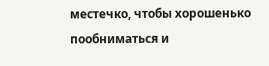местечко, чтобы хорошенько пообниматься и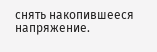снять накопившееся напряжение.